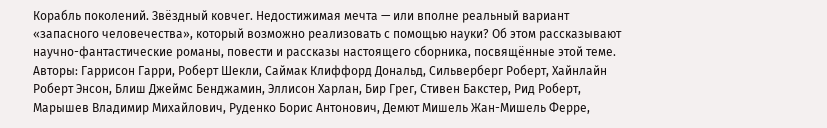Корабль поколений. Звёздный ковчег. Недостижимая мечта — или вполне реальный вариант «запасного человечества», который возможно реализовать с помощью науки? Об этом рассказывают научно-фантастические романы, повести и рассказы настоящего сборника, посвящённые этой теме.
Авторы: Гаррисон Гарри, Роберт Шекли, Саймак Клиффорд Дональд, Сильверберг Роберт, Хайнлайн Роберт Энсон, Блиш Джеймс Бенджамин, Эллисон Харлан, Бир Грег, Стивен Бакстер, Рид Роберт, Марышев Владимир Михайлович, Руденко Борис Антонович, Демют Мишель Жан-Мишель Ферре,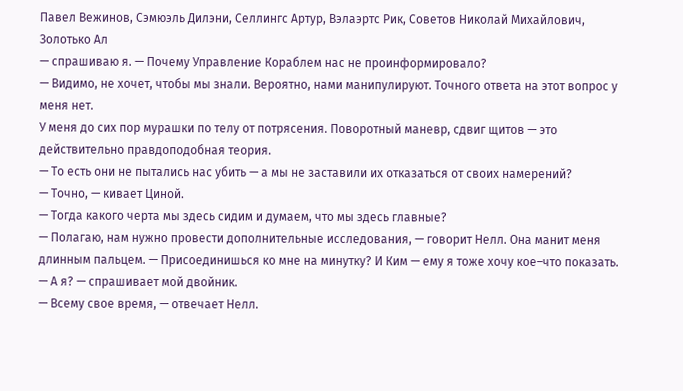Павел Вежинов, Сэмюэль Дилэни, Селлингс Артур, Вэлаэртс Рик, Советов Николай Михайлович, Золотько Ал
— спрашиваю я. — Почему Управление Кораблем нас не проинформировало?
— Видимо, не хочет, чтобы мы знали. Вероятно, нами манипулируют. Точного ответа на этот вопрос у меня нет.
У меня до сих пор мурашки по телу от потрясения. Поворотный маневр, сдвиг щитов — это действительно правдоподобная теория.
— То есть они не пытались нас убить — а мы не заставили их отказаться от своих намерений?
— Точно, — кивает Циной.
— Тогда какого черта мы здесь сидим и думаем, что мы здесь главные?
— Полагаю, нам нужно провести дополнительные исследования, — говорит Нелл. Она манит меня длинным пальцем. — Присоединишься ко мне на минутку? И Ким — ему я тоже хочу кое–что показать.
— А я? — спрашивает мой двойник.
— Всему свое время, — отвечает Нелл.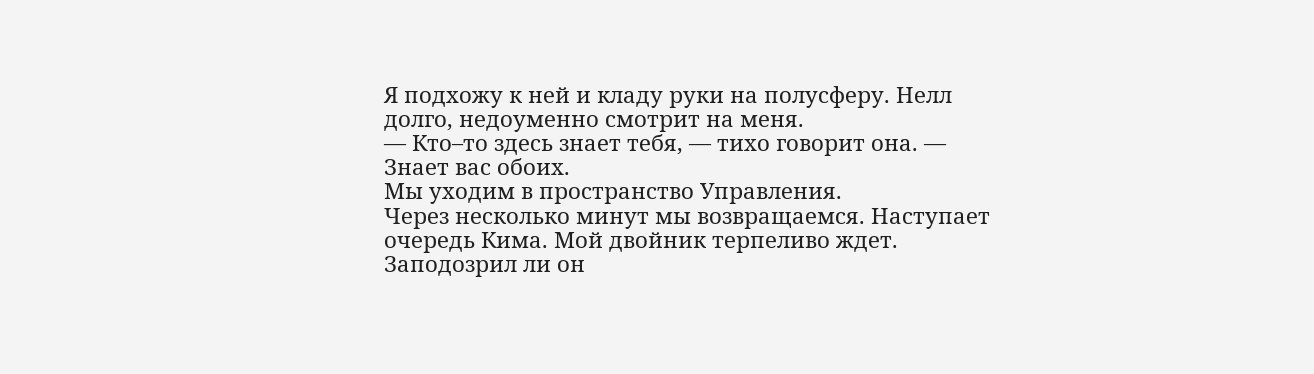Я подхожу к ней и кладу руки на полусферу. Нелл долго, недоуменно смотрит на меня.
— Кто–то здесь знает тебя, — тихо говорит она. — Знает вас обоих.
Мы уходим в пространство Управления.
Через несколько минут мы возвращаемся. Наступает очередь Кима. Мой двойник терпеливо ждет. Заподозрил ли он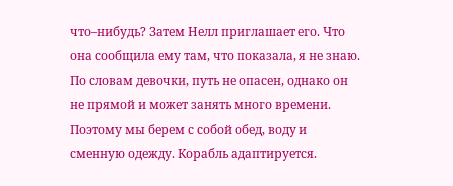что–нибудь? Затем Нелл приглашает его. Что она сообщила ему там, что показала, я не знаю.
По словам девочки, путь не опасен, однако он не прямой и может занять много времени. Поэтому мы берем с собой обед, воду и сменную одежду. Корабль адаптируется.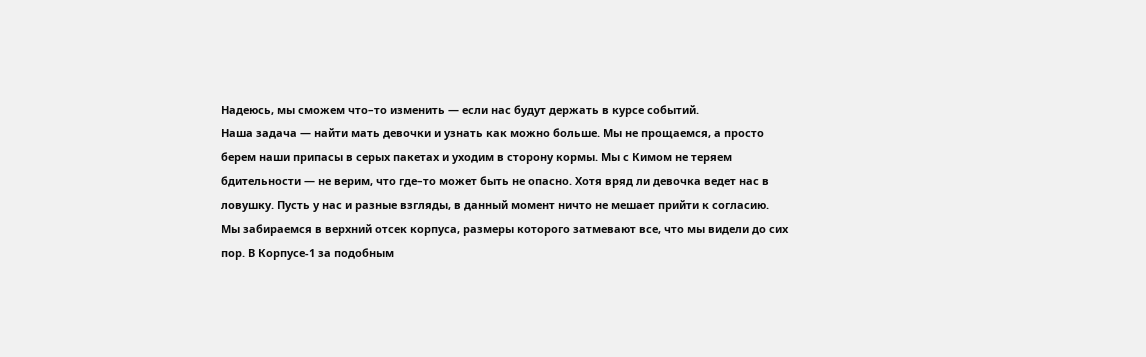Надеюсь, мы сможем что–то изменить — если нас будут держать в курсе событий.
Наша задача — найти мать девочки и узнать как можно больше. Мы не прощаемся, а просто берем наши припасы в серых пакетах и уходим в сторону кормы. Мы с Кимом не теряем бдительности — не верим, что где–то может быть не опасно. Хотя вряд ли девочка ведет нас в ловушку. Пусть у нас и разные взгляды, в данный момент ничто не мешает прийти к согласию.
Мы забираемся в верхний отсек корпуса, размеры которого затмевают все, что мы видели до сих пор. В Корпусе‑1 за подобным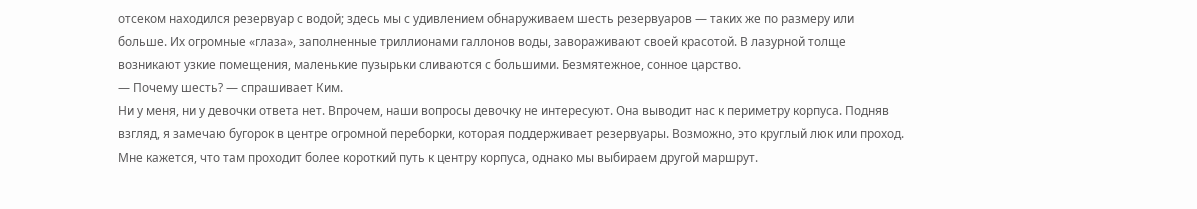отсеком находился резервуар с водой; здесь мы с удивлением обнаруживаем шесть резервуаров — таких же по размеру или больше. Их огромные «глаза», заполненные триллионами галлонов воды, завораживают своей красотой. В лазурной толще возникают узкие помещения, маленькие пузырьки сливаются с большими. Безмятежное, сонное царство.
— Почему шесть? — спрашивает Ким.
Ни у меня, ни у девочки ответа нет. Впрочем, наши вопросы девочку не интересуют. Она выводит нас к периметру корпуса. Подняв взгляд, я замечаю бугорок в центре огромной переборки, которая поддерживает резервуары. Возможно, это круглый люк или проход. Мне кажется, что там проходит более короткий путь к центру корпуса, однако мы выбираем другой маршрут.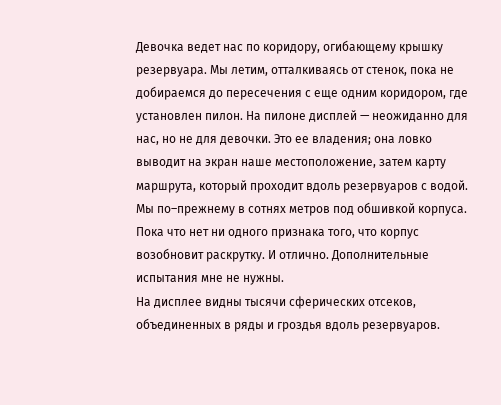Девочка ведет нас по коридору, огибающему крышку резервуара. Мы летим, отталкиваясь от стенок, пока не добираемся до пересечения с еще одним коридором, где установлен пилон. На пилоне дисплей — неожиданно для нас, но не для девочки. Это ее владения; она ловко выводит на экран наше местоположение, затем карту маршрута, который проходит вдоль резервуаров с водой. Мы по–прежнему в сотнях метров под обшивкой корпуса. Пока что нет ни одного признака того, что корпус возобновит раскрутку. И отлично. Дополнительные испытания мне не нужны.
На дисплее видны тысячи сферических отсеков, объединенных в ряды и гроздья вдоль резервуаров.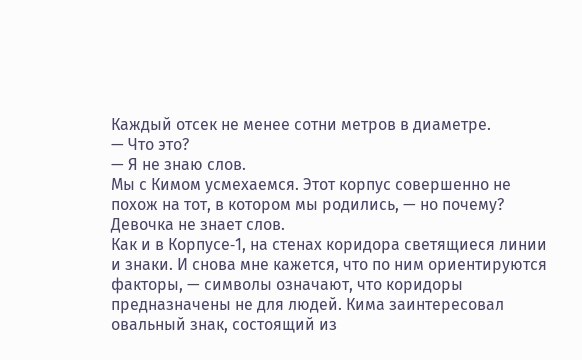Каждый отсек не менее сотни метров в диаметре.
— Что это?
— Я не знаю слов.
Мы с Кимом усмехаемся. Этот корпус совершенно не похож на тот, в котором мы родились, — но почему? Девочка не знает слов.
Как и в Корпусе‑1, на стенах коридора светящиеся линии и знаки. И снова мне кажется, что по ним ориентируются факторы, — символы означают, что коридоры предназначены не для людей. Кима заинтересовал овальный знак, состоящий из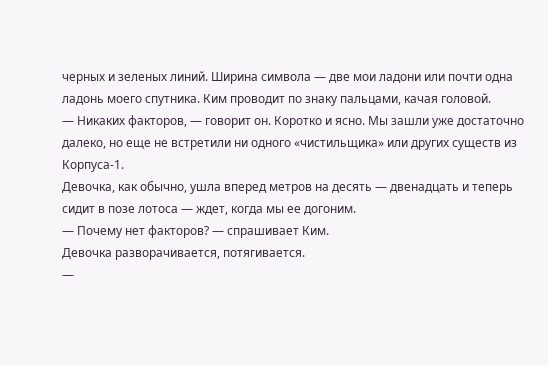черных и зеленых линий. Ширина символа — две мои ладони или почти одна ладонь моего спутника. Ким проводит по знаку пальцами, качая головой.
— Никаких факторов, — говорит он. Коротко и ясно. Мы зашли уже достаточно далеко, но еще не встретили ни одного «чистильщика» или других существ из Корпуса‑1.
Девочка, как обычно, ушла вперед метров на десять — двенадцать и теперь сидит в позе лотоса — ждет, когда мы ее догоним.
— Почему нет факторов? — спрашивает Ким.
Девочка разворачивается, потягивается.
—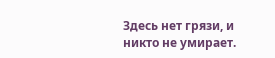Здесь нет грязи, и никто не умирает.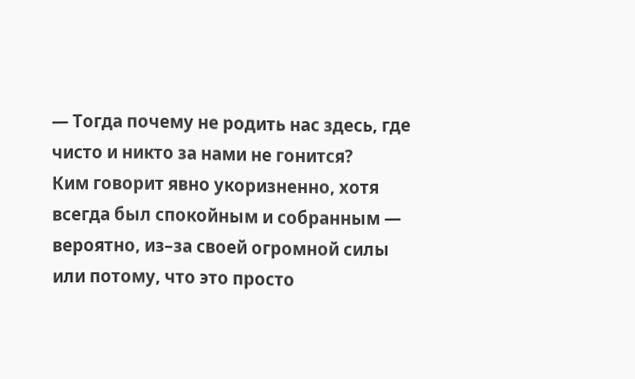— Тогда почему не родить нас здесь, где чисто и никто за нами не гонится?
Ким говорит явно укоризненно, хотя всегда был спокойным и собранным — вероятно, из–за своей огромной силы или потому, что это просто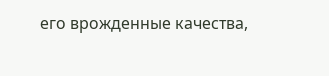его врожденные качества,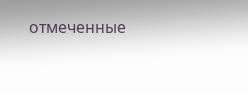отмеченные